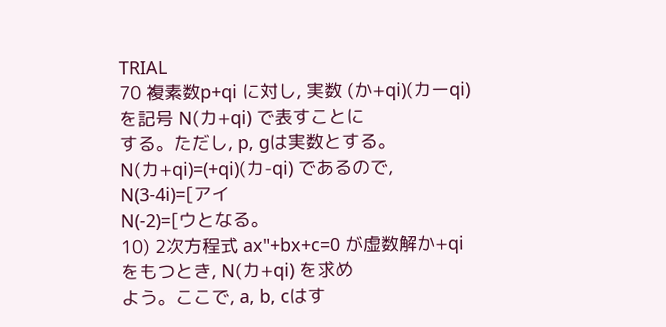TRIAL
70 複素数p+qi に対し, 実数 (か+qi)(カーqi) を記号 N(カ+qi) で表すことに
する。ただし, p, gは実数とする。
N(カ+qi)=(+qi)(カ-qi) であるので, N(3-4i)=[アイ
N(-2)=[ウとなる。
10) 2次方程式 ax"+bx+c=0 が虚数解か+qi をもつとき, N(カ+qi) を求め
よう。ここで, a, b, cはす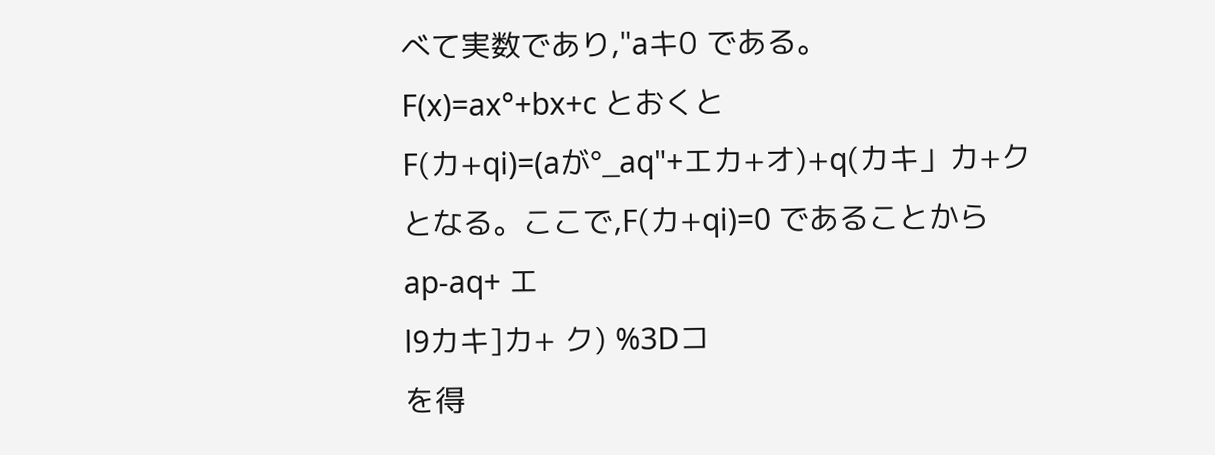べて実数であり,"aキ0 である。
F(x)=ax°+bx+c とおくと
F(カ+qi)=(aが°_aq"+エカ+オ)+q(カキ」カ+ク
となる。ここで,F(カ+qi)=0 であることから
ap-aq+ エ
l9カキ]カ+ ク) %3Dコ
を得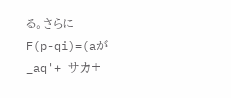る。さらに
F(p-qi)=(aが_aq'+ サカ+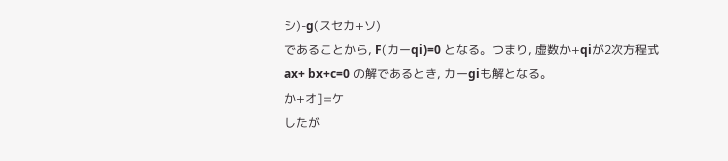シ)-g(スセカ+ソ)
であることから, F(カーqi)=0 となる。つまり, 虚数か+qiが2次方程式
ax+ bx+c=0 の解であるとき, カーgiも解となる。
か+オ]=ケ
したが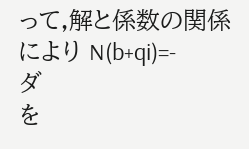って,解と係数の関係により N(b+qi)=-
ダ
を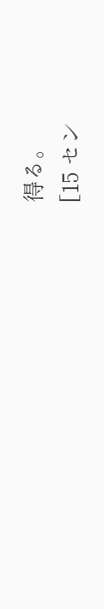得る。
[15 セン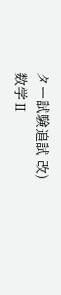ター試験追試 改)
数学Ⅱ